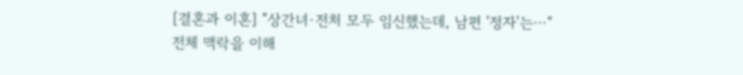[결혼과 이혼] "상간녀·전처 모두 임신했는데, 남편 '정자'는⋯"
전체 맥락을 이해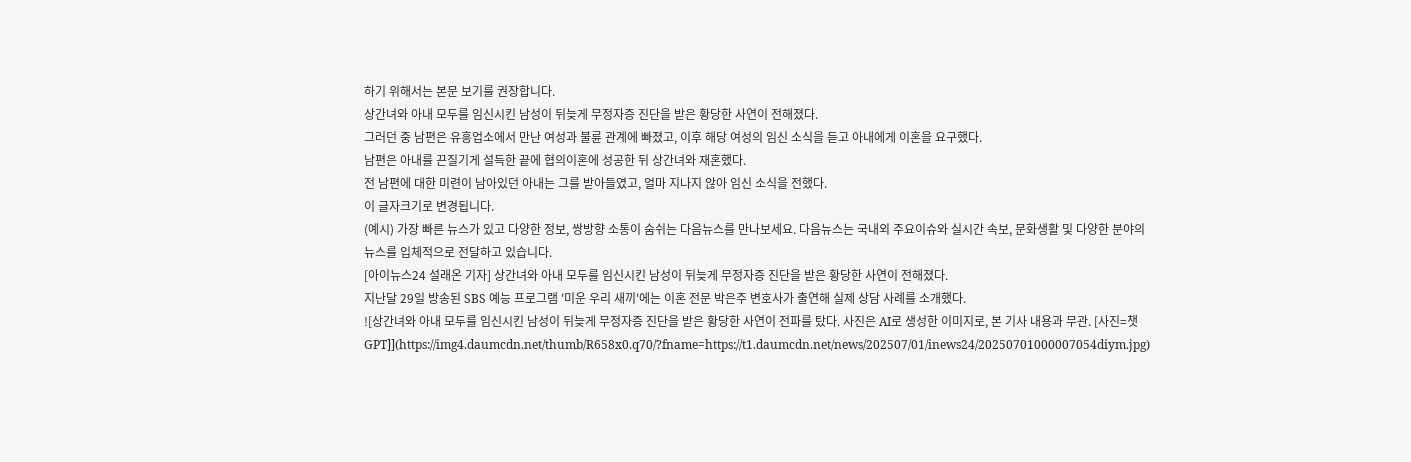하기 위해서는 본문 보기를 권장합니다.
상간녀와 아내 모두를 임신시킨 남성이 뒤늦게 무정자증 진단을 받은 황당한 사연이 전해졌다.
그러던 중 남편은 유흥업소에서 만난 여성과 불륜 관계에 빠졌고, 이후 해당 여성의 임신 소식을 듣고 아내에게 이혼을 요구했다.
남편은 아내를 끈질기게 설득한 끝에 협의이혼에 성공한 뒤 상간녀와 재혼했다.
전 남편에 대한 미련이 남아있던 아내는 그를 받아들였고, 얼마 지나지 않아 임신 소식을 전했다.
이 글자크기로 변경됩니다.
(예시) 가장 빠른 뉴스가 있고 다양한 정보, 쌍방향 소통이 숨쉬는 다음뉴스를 만나보세요. 다음뉴스는 국내외 주요이슈와 실시간 속보, 문화생활 및 다양한 분야의 뉴스를 입체적으로 전달하고 있습니다.
[아이뉴스24 설래온 기자] 상간녀와 아내 모두를 임신시킨 남성이 뒤늦게 무정자증 진단을 받은 황당한 사연이 전해졌다.
지난달 29일 방송된 SBS 예능 프로그램 '미운 우리 새끼'에는 이혼 전문 박은주 변호사가 출연해 실제 상담 사례를 소개했다.
![상간녀와 아내 모두를 임신시킨 남성이 뒤늦게 무정자증 진단을 받은 황당한 사연이 전파를 탔다. 사진은 AI로 생성한 이미지로, 본 기사 내용과 무관. [사진=챗GPT]](https://img4.daumcdn.net/thumb/R658x0.q70/?fname=https://t1.daumcdn.net/news/202507/01/inews24/20250701000007054diym.jpg)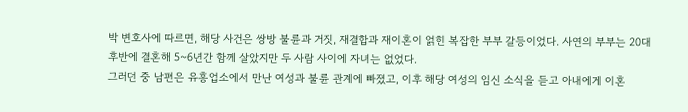박 변호사에 따르면, 해당 사건은 쌍방 불륜과 거짓, 재결합과 재이혼이 얽힌 복잡한 부부 갈등이었다. 사연의 부부는 20대 후반에 결혼해 5~6년간 함께 살았지만 두 사람 사이에 자녀는 없었다.
그러던 중 남편은 유흥업소에서 만난 여성과 불륜 관계에 빠졌고, 이후 해당 여성의 임신 소식을 듣고 아내에게 이혼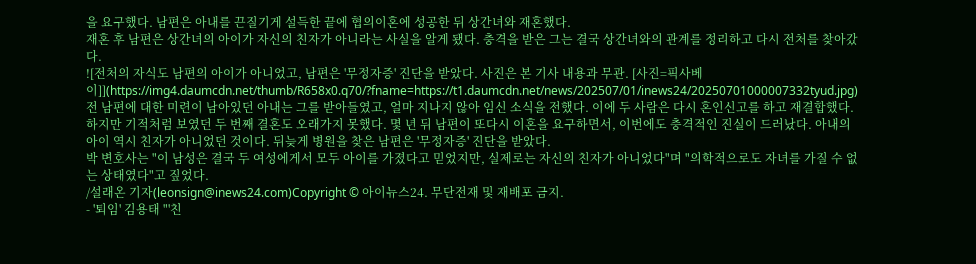을 요구했다. 남편은 아내를 끈질기게 설득한 끝에 협의이혼에 성공한 뒤 상간녀와 재혼했다.
재혼 후 남편은 상간녀의 아이가 자신의 친자가 아니라는 사실을 알게 됐다. 충격을 받은 그는 결국 상간녀와의 관계를 정리하고 다시 전처를 찾아갔다.
![전처의 자식도 남편의 아이가 아니었고, 남편은 '무정자증' 진단을 받았다. 사진은 본 기사 내용과 무관. [사진=픽사베이]](https://img4.daumcdn.net/thumb/R658x0.q70/?fname=https://t1.daumcdn.net/news/202507/01/inews24/20250701000007332tyud.jpg)
전 남편에 대한 미련이 남아있던 아내는 그를 받아들였고, 얼마 지나지 않아 임신 소식을 전했다. 이에 두 사람은 다시 혼인신고를 하고 재결합했다.
하지만 기적처럼 보였던 두 번째 결혼도 오래가지 못했다. 몇 년 뒤 남편이 또다시 이혼을 요구하면서, 이번에도 충격적인 진실이 드러났다. 아내의 아이 역시 친자가 아니었던 것이다. 뒤늦게 병원을 찾은 남편은 '무정자증' 진단을 받았다.
박 변호사는 "이 남성은 결국 두 여성에게서 모두 아이를 가졌다고 믿었지만, 실제로는 자신의 친자가 아니었다"며 "의학적으로도 자녀를 가질 수 없는 상태였다"고 짚었다.
/설래온 기자(leonsign@inews24.com)Copyright © 아이뉴스24. 무단전재 및 재배포 금지.
- '퇴임' 김용태 "'친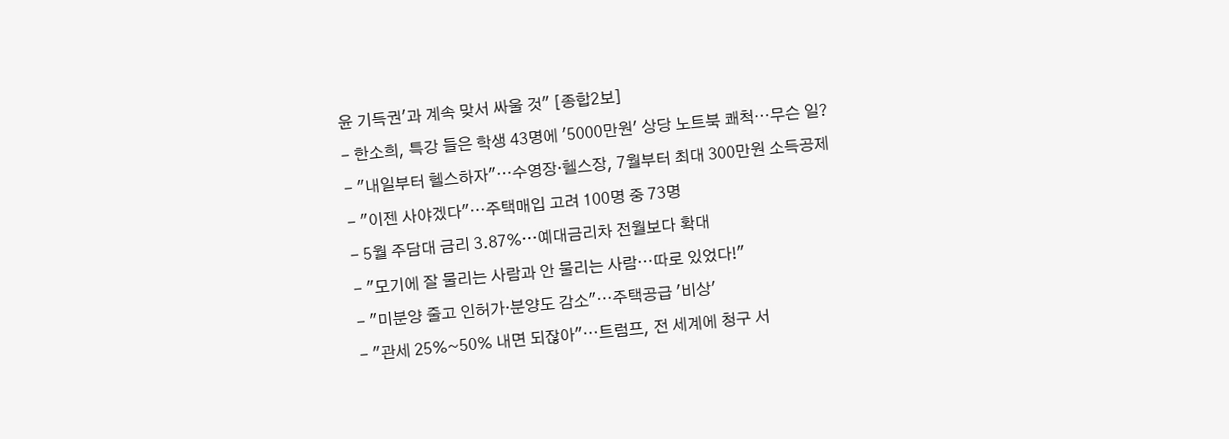윤 기득권'과 계속 맞서 싸울 것" [종합2보]
- 한소희, 특강 들은 학생 43명에 '5000만원' 상당 노트북 쾌척⋯무슨 일?
- "내일부터 헬스하자"⋯수영장·헬스장, 7월부터 최대 300만원 소득공제
- "이젠 사야겠다"⋯주택매입 고려 100명 중 73명
- 5월 주담대 금리 3.87%…예대금리차 전월보다 확대
- "모기에 잘 물리는 사람과 안 물리는 사람⋯따로 있었다!"
- "미분양 줄고 인허가·분양도 감소"⋯주택공급 '비상'
- "관세 25%~50% 내면 되잖아"⋯트럼프, 전 세계에 청구 서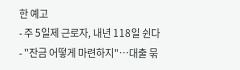한 예고
- 주 5일제 근로자, 내년 118일 쉰다
- "잔금 어떻게 마련하지"…대출 묶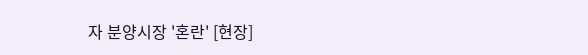자 분양시장 '혼란' [현장]